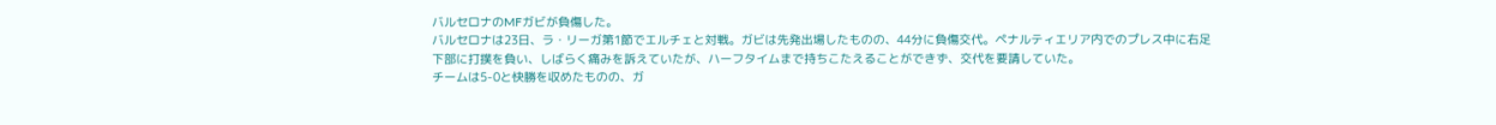バルセロナのMFガビが負傷した。
バルセロナは23日、ラ・リーガ第1節でエルチェと対戦。ガビは先発出場したものの、44分に負傷交代。ペナルティエリア内でのプレス中に右足下部に打撲を負い、しばらく痛みを訴えていたが、ハーフタイムまで持ちこたえることができず、交代を要請していた。
チームは5-0と快勝を収めたものの、ガ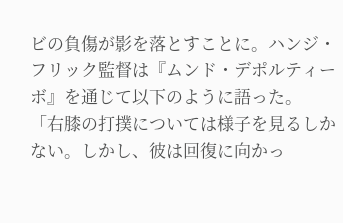ビの負傷が影を落とすことに。ハンジ・フリック監督は『ムンド・デポルティーボ』を通じて以下のように語った。
「右膝の打撲については様子を見るしかない。しかし、彼は回復に向かっ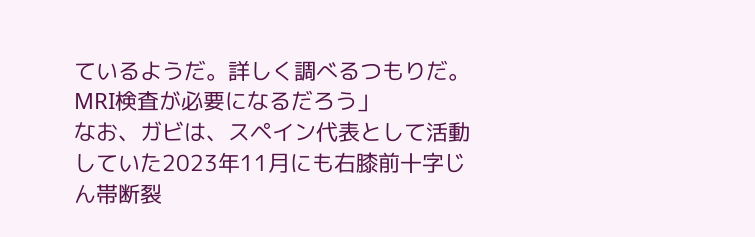ているようだ。詳しく調べるつもりだ。MRI検査が必要になるだろう」
なお、ガビは、スペイン代表として活動していた2023年11月にも右膝前十字じん帯断裂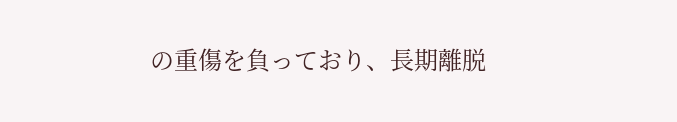の重傷を負っており、長期離脱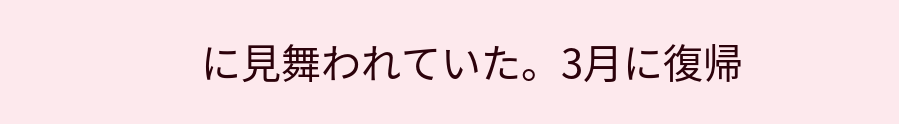に見舞われていた。3月に復帰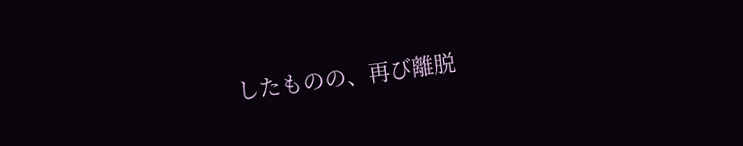したものの、再び離脱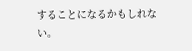することになるかもしれない。